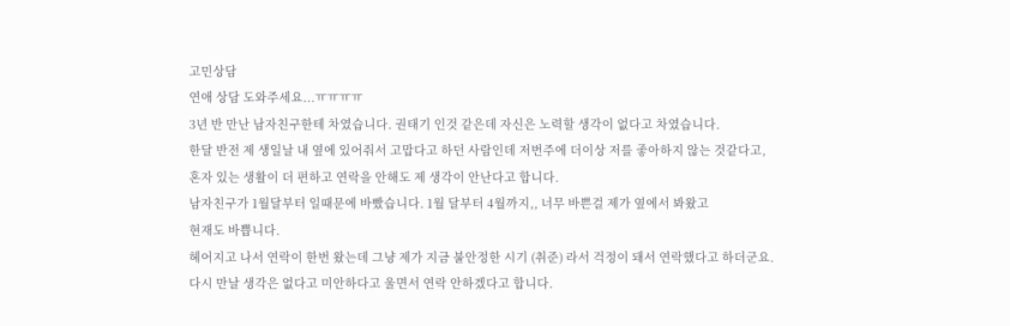고민상담
연애 상담 도와주세요...ㅠㅠㅠㅠ
3년 반 만난 남자친구한테 차였습니다. 권태기 인것 같은데 자신은 노력할 생각이 없다고 차였습니다.
한달 반전 제 생일날 내 옆에 있어줘서 고맙다고 하던 사람인데 저번주에 더이상 저를 좋아하지 않는 것같다고,
혼자 있는 생활이 더 편하고 연락을 안해도 제 생각이 안난다고 합니다.
남자친구가 1월달부터 일때문에 바빴습니다. 1월 달부터 4월까지,, 너무 바쁜걸 제가 옆에서 봐왔고
현재도 바쁩니다.
헤어지고 나서 연락이 한번 왔는데 그냥 제가 지금 불안정한 시기 (취준) 라서 걱정이 돼서 연락했다고 하더군요.
다시 만날 생각은 없다고 미안하다고 울면서 연락 안하겠다고 합니다.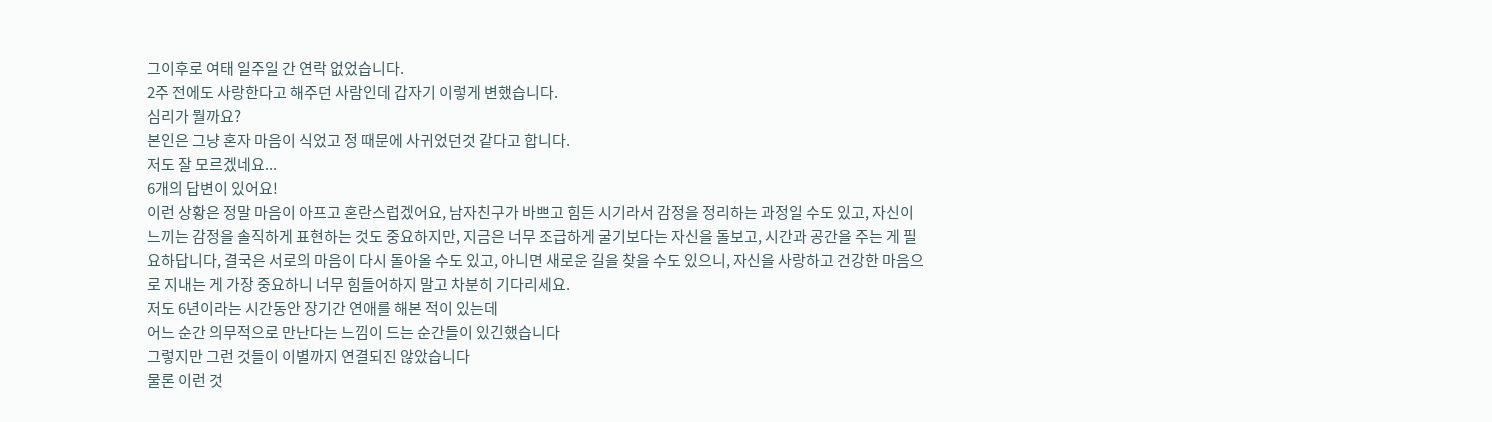그이후로 여태 일주일 간 연락 없었습니다.
2주 전에도 사랑한다고 해주던 사람인데 갑자기 이렇게 변했습니다.
심리가 뭘까요?
본인은 그냥 혼자 마음이 식었고 정 때문에 사귀었던것 같다고 합니다.
저도 잘 모르겠네요...
6개의 답변이 있어요!
이런 상황은 정말 마음이 아프고 혼란스럽겠어요, 남자친구가 바쁘고 힘든 시기라서 감정을 정리하는 과정일 수도 있고, 자신이 느끼는 감정을 솔직하게 표현하는 것도 중요하지만, 지금은 너무 조급하게 굴기보다는 자신을 돌보고, 시간과 공간을 주는 게 필요하답니다, 결국은 서로의 마음이 다시 돌아올 수도 있고, 아니면 새로운 길을 찾을 수도 있으니, 자신을 사랑하고 건강한 마음으로 지내는 게 가장 중요하니 너무 힘들어하지 말고 차분히 기다리세요.
저도 6년이라는 시간동안 장기간 연애를 해본 적이 있는데
어느 순간 의무적으로 만난다는 느낌이 드는 순간들이 있긴했습니다
그렇지만 그런 것들이 이별까지 연결되진 않았습니다
물론 이런 것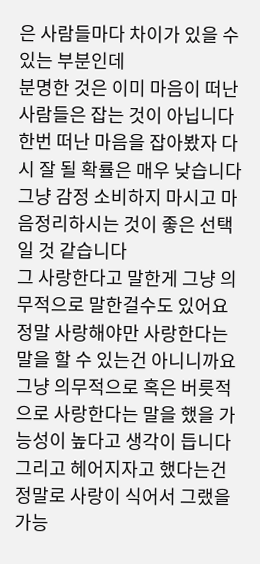은 사람들마다 차이가 있을 수 있는 부분인데
분명한 것은 이미 마음이 떠난 사람들은 잡는 것이 아닙니다
한번 떠난 마음을 잡아봤자 다시 잘 될 확률은 매우 낮습니다
그냥 감정 소비하지 마시고 마음정리하시는 것이 좋은 선택일 것 같습니다
그 사랑한다고 말한게 그냥 의무적으로 말한걸수도 있어요 정말 사랑해야만 사랑한다는 말을 할 수 있는건 아니니까요
그냥 의무적으로 혹은 버릇적으로 사랑한다는 말을 했을 가능성이 높다고 생각이 듭니다 그리고 헤어지자고 했다는건
정말로 사랑이 식어서 그랬을 가능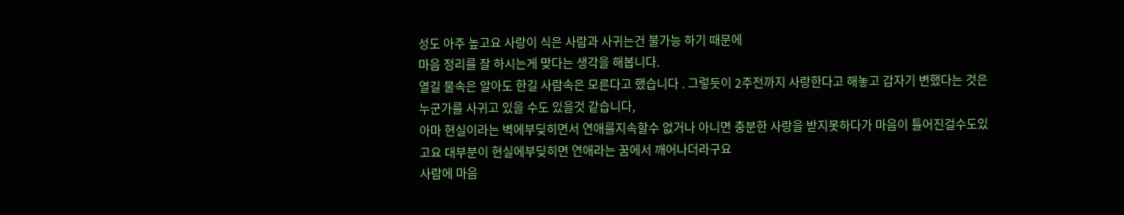성도 아주 높고요 사랑이 식은 사람과 사귀는건 불가능 하기 때문에
마음 정리를 잘 하시는게 맞다는 생각을 해봅니다.
열길 물속은 알아도 한길 사람속은 모른다고 했습니다 . 그렇듯이 2주전까지 사랑한다고 해놓고 갑자기 변했다는 것은 누군가를 사귀고 있을 수도 있을것 같습니다,
아마 현실이라는 벽에부딪히면서 연애를지속할수 없거나 아니면 충분한 사랑을 받지못하다가 마음이 틀어진걸수도있고요 대부분이 현실에부딪히면 연애라는 꿈에서 깨어나더라구요
사람에 마음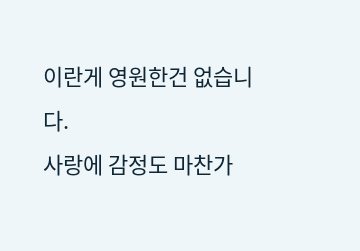이란게 영원한건 없습니다.
사랑에 감정도 마찬가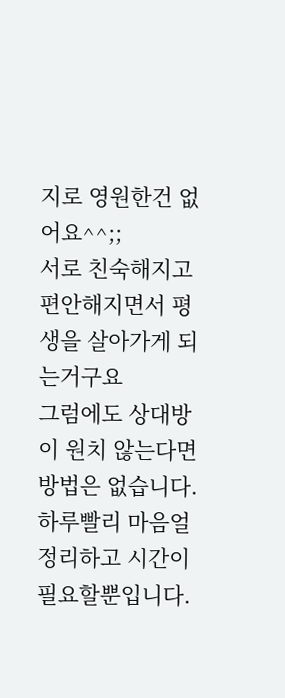지로 영원한건 없어요^^;;
서로 친숙해지고 편안해지면서 평생을 살아가게 되는거구요
그럼에도 상대방이 원치 않는다면 방법은 없습니다.
하루빨리 마음얼 정리하고 시간이 필요할뿐입니다.